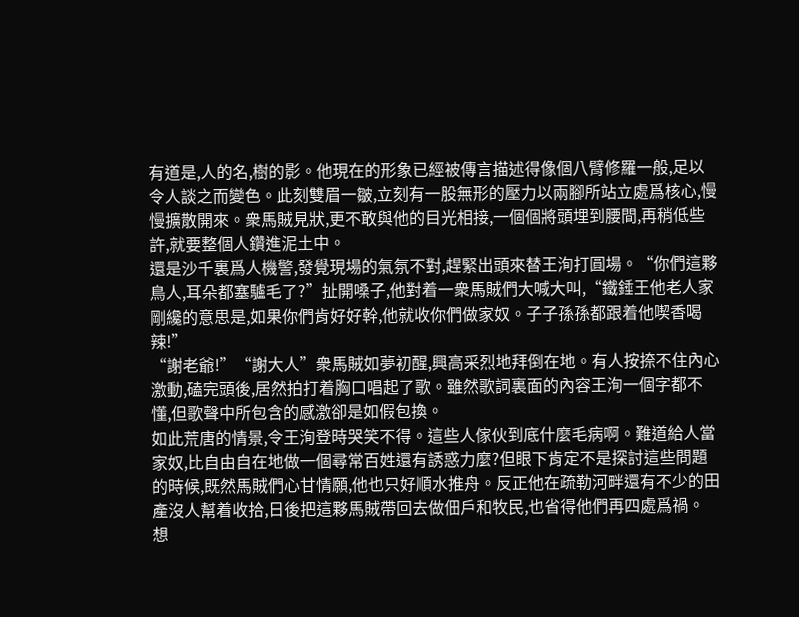有道是,人的名,樹的影。他現在的形象已經被傳言描述得像個八臂修羅一般,足以令人談之而變色。此刻雙眉一皺,立刻有一股無形的壓力以兩腳所站立處爲核心,慢慢擴散開來。衆馬賊見狀,更不敢與他的目光相接,一個個將頭埋到腰間,再稍低些許,就要整個人鑽進泥土中。
還是沙千裏爲人機警,發覺現場的氣氛不對,趕緊出頭來替王洵打圓場。“你們這夥鳥人,耳朵都塞驢毛了?”扯開嗓子,他對着一衆馬賊們大喊大叫,“鐵錘王他老人家剛纔的意思是,如果你們肯好好幹,他就收你們做家奴。子子孫孫都跟着他喫香喝辣!”
“謝老爺!”“謝大人”衆馬賊如夢初醒,興高采烈地拜倒在地。有人按捺不住內心激動,磕完頭後,居然拍打着胸口唱起了歌。雖然歌詞裏面的內容王洵一個字都不懂,但歌聲中所包含的感激卻是如假包換。
如此荒唐的情景,令王洵登時哭笑不得。這些人傢伙到底什麼毛病啊。難道給人當家奴,比自由自在地做一個尋常百姓還有誘惑力麼?但眼下肯定不是探討這些問題的時候,既然馬賊們心甘情願,他也只好順水推舟。反正他在疏勒河畔還有不少的田產沒人幫着收拾,日後把這夥馬賊帶回去做佃戶和牧民,也省得他們再四處爲禍。
想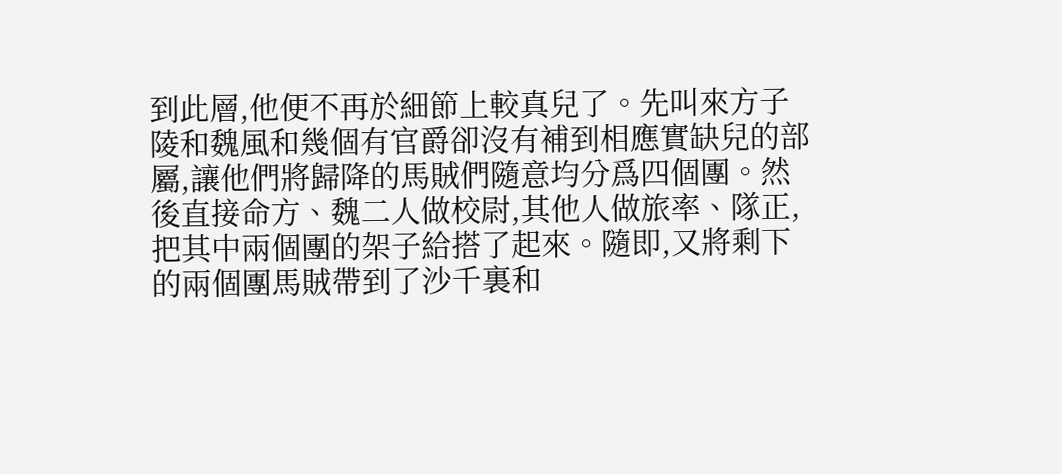到此層,他便不再於細節上較真兒了。先叫來方子陵和魏風和幾個有官爵卻沒有補到相應實缺兒的部屬,讓他們將歸降的馬賊們隨意均分爲四個團。然後直接命方、魏二人做校尉,其他人做旅率、隊正,把其中兩個團的架子給搭了起來。隨即,又將剩下的兩個團馬賊帶到了沙千裏和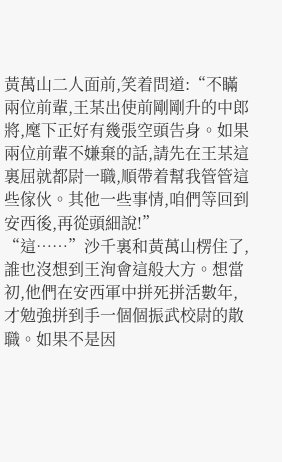黃萬山二人面前,笑着問道:“不瞞兩位前輩,王某出使前剛剛升的中郎將,麾下正好有幾張空頭告身。如果兩位前輩不嫌棄的話,請先在王某這裏屈就都尉一職,順帶着幫我管管這些傢伙。其他一些事情,咱們等回到安西後,再從頭細說!”
“這……”沙千裏和黃萬山楞住了,誰也沒想到王洵會這般大方。想當初,他們在安西軍中拼死拼活數年,才勉強拼到手一個個振武校尉的散職。如果不是因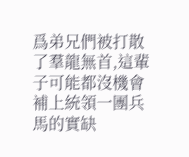爲弟兄們被打散了羣龍無首,這輩子可能都沒機會補上統領一團兵馬的實缺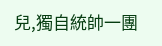兒,獨自統帥一團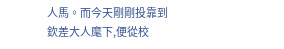人馬。而今天剛剛投靠到欽差大人麾下,便從校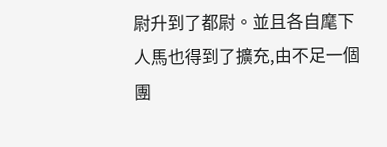尉升到了都尉。並且各自麾下人馬也得到了擴充,由不足一個團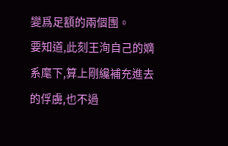變爲足額的兩個團。
要知道,此刻王洵自己的嫡系麾下,算上剛纔補充進去的俘虜,也不過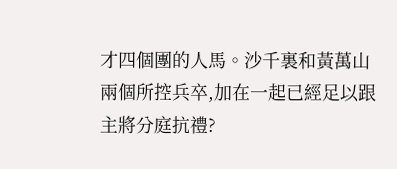才四個團的人馬。沙千裏和黃萬山兩個所控兵卒,加在一起已經足以跟主將分庭抗禮?